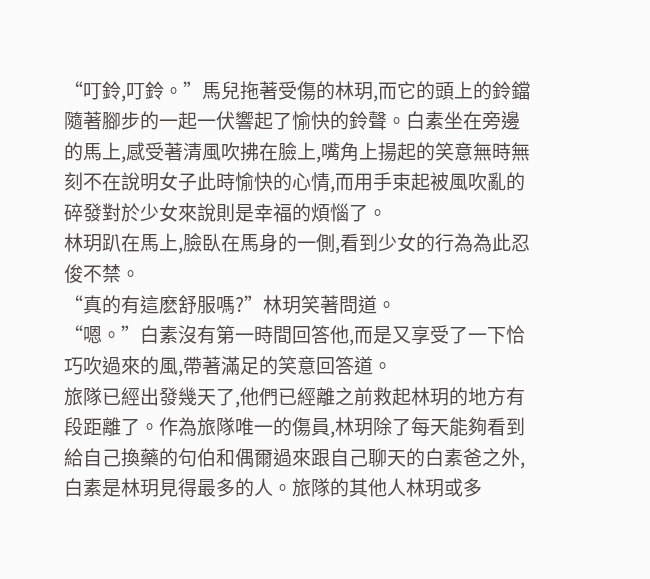“叮鈴,叮鈴。”馬兒拖著受傷的林玥,而它的頭上的鈴鐺隨著腳步的一起一伏響起了愉快的鈴聲。白素坐在旁邊的馬上,感受著清風吹拂在臉上,嘴角上揚起的笑意無時無刻不在說明女子此時愉快的心情,而用手束起被風吹亂的碎發對於少女來說則是幸福的煩惱了。
林玥趴在馬上,臉臥在馬身的一側,看到少女的行為為此忍俊不禁。
“真的有這麽舒服嗎?”林玥笑著問道。
“嗯。”白素沒有第一時間回答他,而是又享受了一下恰巧吹過來的風,帶著滿足的笑意回答道。
旅隊已經出發幾天了,他們已經離之前救起林玥的地方有段距離了。作為旅隊唯一的傷員,林玥除了每天能夠看到給自己換藥的句伯和偶爾過來跟自己聊天的白素爸之外,白素是林玥見得最多的人。旅隊的其他人林玥或多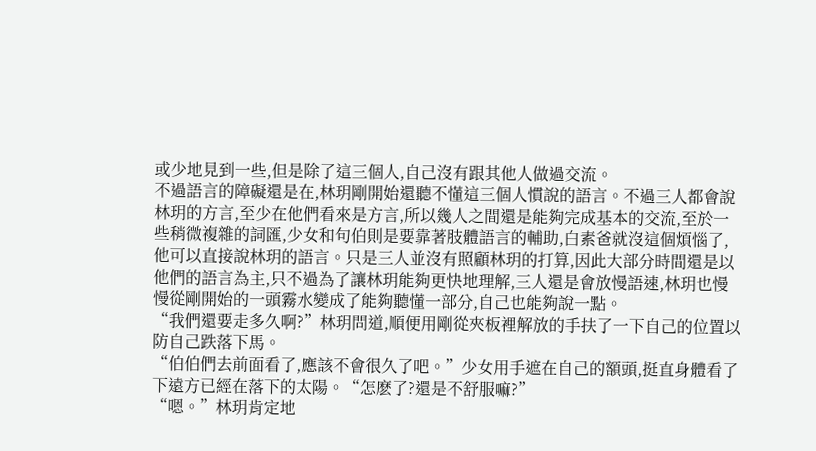或少地見到一些,但是除了這三個人,自己沒有跟其他人做過交流。
不過語言的障礙還是在,林玥剛開始還聽不懂這三個人慣說的語言。不過三人都會說林玥的方言,至少在他們看來是方言,所以幾人之間還是能夠完成基本的交流,至於一些稍微複雜的詞匯,少女和句伯則是要靠著肢體語言的輔助,白素爸就沒這個煩惱了,他可以直接說林玥的語言。只是三人並沒有照顧林玥的打算,因此大部分時間還是以他們的語言為主,只不過為了讓林玥能夠更快地理解,三人還是會放慢語速,林玥也慢慢從剛開始的一頭霧水變成了能夠聽懂一部分,自己也能夠說一點。
“我們還要走多久啊?”林玥問道,順便用剛從夾板裡解放的手扶了一下自己的位置以防自己跌落下馬。
“伯伯們去前面看了,應該不會很久了吧。”少女用手遮在自己的額頭,挺直身體看了下遠方已經在落下的太陽。“怎麽了?還是不舒服嘛?”
“嗯。”林玥肯定地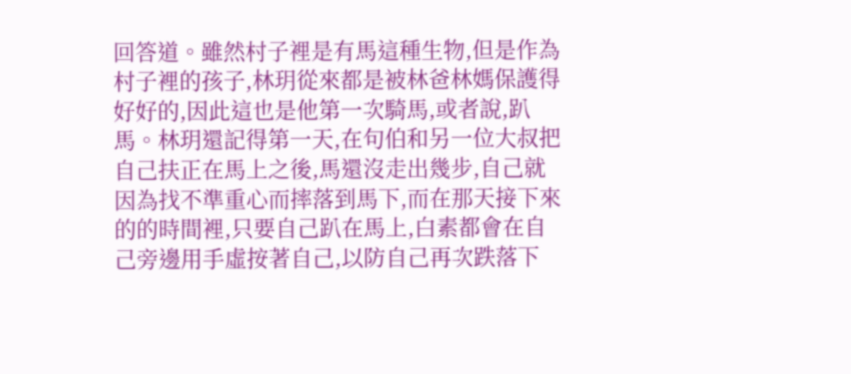回答道。雖然村子裡是有馬這種生物,但是作為村子裡的孩子,林玥從來都是被林爸林媽保護得好好的,因此這也是他第一次騎馬,或者說,趴馬。林玥還記得第一天,在句伯和另一位大叔把自己扶正在馬上之後,馬還沒走出幾步,自己就因為找不準重心而摔落到馬下,而在那天接下來的的時間裡,只要自己趴在馬上,白素都會在自己旁邊用手虛按著自己,以防自己再次跌落下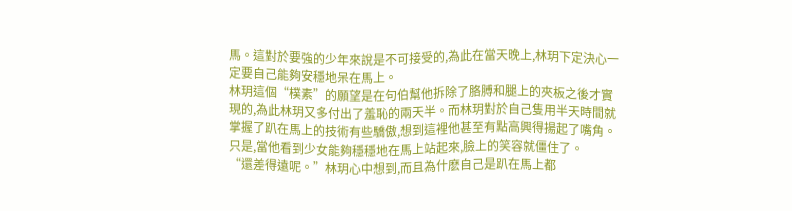馬。這對於要強的少年來說是不可接受的,為此在當天晚上,林玥下定決心一定要自己能夠安穩地呆在馬上。
林玥這個“樸素”的願望是在句伯幫他拆除了胳膊和腿上的夾板之後才實現的,為此林玥又多付出了羞恥的兩天半。而林玥對於自己隻用半天時間就掌握了趴在馬上的技術有些驕傲,想到這裡他甚至有點高興得揚起了嘴角。
只是,當他看到少女能夠穩穩地在馬上站起來,臉上的笑容就僵住了。
“還差得遠呢。”林玥心中想到,而且為什麽自己是趴在馬上都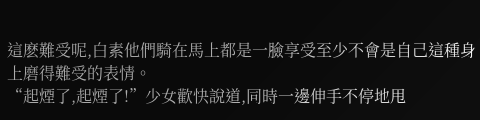這麽難受呢,白素他們騎在馬上都是一臉享受至少不會是自己這種身上磨得難受的表情。
“起煙了,起煙了!”少女歡快說道,同時一邊伸手不停地甩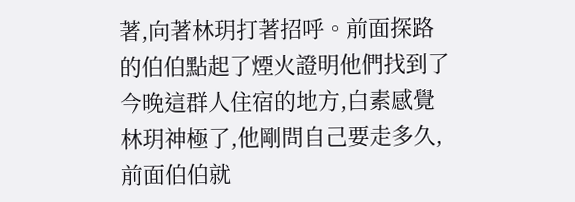著,向著林玥打著招呼。前面探路的伯伯點起了煙火證明他們找到了今晚這群人住宿的地方,白素感覺林玥神極了,他剛問自己要走多久,前面伯伯就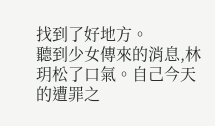找到了好地方。
聽到少女傳來的消息,林玥松了口氣。自己今天的遭罪之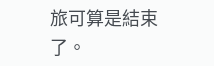旅可算是結束了。